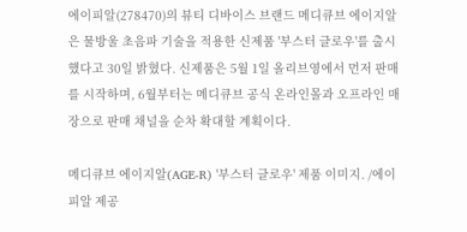에이피알(278470)의 뷰티 디바이스 브랜드 메디큐브 에이지알은 물방울 초음파 기술을 적용한 신제품 '부스터 글로우'를 출시했다고 30일 밝혔다. 신제품은 5월 1일 올리브영에서 먼저 판매를 시작하며, 6월부터는 메디큐브 공식 온라인몰과 오프라인 매장으로 판매 채널을 순차 확대할 계획이다.

메디큐브 에이지알(AGE-R) '부스터 글로우' 제품 이미지. /에이피알 제공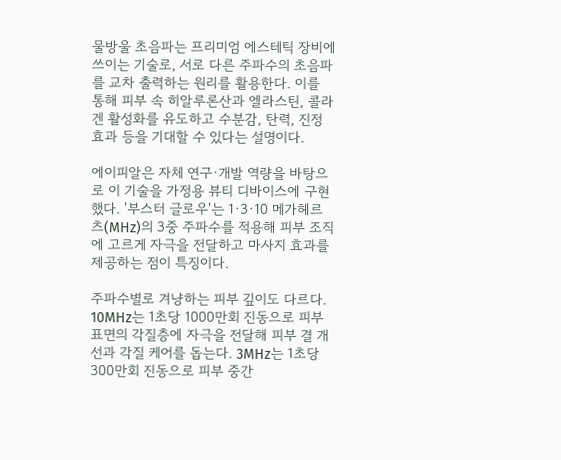물방울 초음파는 프리미엄 에스테틱 장비에 쓰이는 기술로, 서로 다른 주파수의 초음파를 교차 출력하는 원리를 활용한다. 이를 통해 피부 속 히알루론산과 엘라스틴, 콜라겐 활성화를 유도하고 수분감, 탄력, 진정 효과 등을 기대할 수 있다는 설명이다.

에이피알은 자체 연구·개발 역량을 바탕으로 이 기술을 가정용 뷰티 디바이스에 구현했다. '부스터 글로우'는 1·3·10 메가헤르츠(MHz)의 3중 주파수를 적용해 피부 조직에 고르게 자극을 전달하고 마사지 효과를 제공하는 점이 특징이다.

주파수별로 겨냥하는 피부 깊이도 다르다. 10MHz는 1초당 1000만회 진동으로 피부 표면의 각질층에 자극을 전달해 피부 결 개선과 각질 케어를 돕는다. 3MHz는 1초당 300만회 진동으로 피부 중간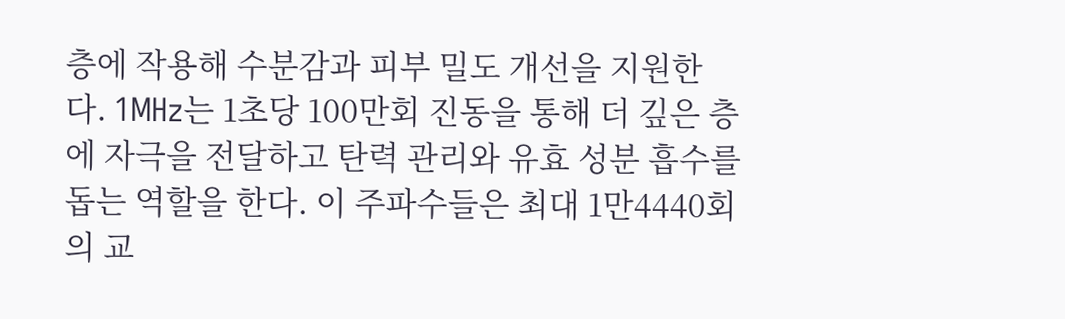층에 작용해 수분감과 피부 밀도 개선을 지원한다. 1MHz는 1초당 100만회 진동을 통해 더 깊은 층에 자극을 전달하고 탄력 관리와 유효 성분 흡수를 돕는 역할을 한다. 이 주파수들은 최대 1만4440회의 교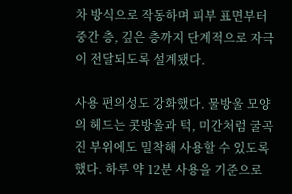차 방식으로 작동하며 피부 표면부터 중간 층, 깊은 층까지 단계적으로 자극이 전달되도록 설계됐다.

사용 편의성도 강화했다. 물방울 모양의 헤드는 콧방울과 턱, 미간처럼 굴곡진 부위에도 밀착해 사용할 수 있도록 했다. 하루 약 12분 사용을 기준으로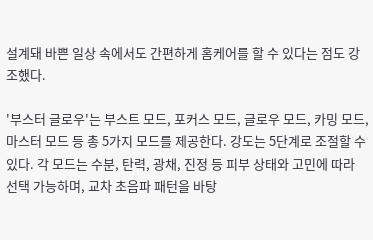설계돼 바쁜 일상 속에서도 간편하게 홈케어를 할 수 있다는 점도 강조했다.

'부스터 글로우'는 부스트 모드, 포커스 모드, 글로우 모드, 카밍 모드, 마스터 모드 등 총 5가지 모드를 제공한다. 강도는 5단계로 조절할 수 있다. 각 모드는 수분, 탄력, 광채, 진정 등 피부 상태와 고민에 따라 선택 가능하며, 교차 초음파 패턴을 바탕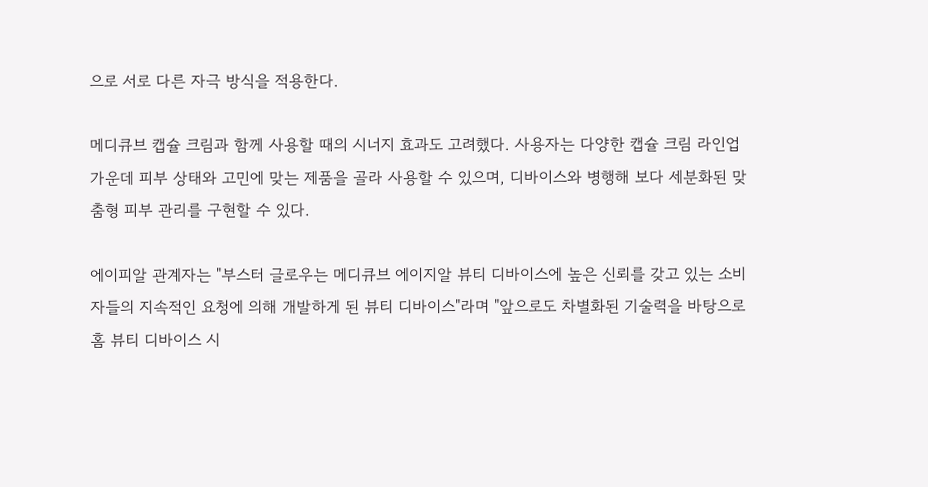으로 서로 다른 자극 방식을 적용한다.

메디큐브 캡슐 크림과 함께 사용할 때의 시너지 효과도 고려했다. 사용자는 다양한 캡슐 크림 라인업 가운데 피부 상태와 고민에 맞는 제품을 골라 사용할 수 있으며, 디바이스와 병행해 보다 세분화된 맞춤형 피부 관리를 구현할 수 있다.

에이피알 관계자는 "부스터 글로우는 메디큐브 에이지알 뷰티 디바이스에 높은 신뢰를 갖고 있는 소비자들의 지속적인 요청에 의해 개발하게 된 뷰티 디바이스"라며 "앞으로도 차별화된 기술력을 바탕으로 홈 뷰티 디바이스 시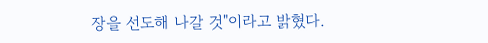장을 선도해 나갈 것"이라고 밝혔다.